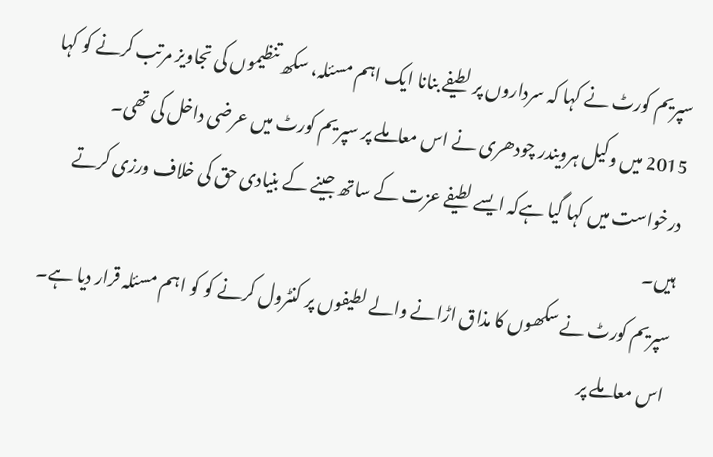سپریم کورٹ نے کہا کہ سرداروں پر لطیفے بنانا ایک اہم مسئلہ، سکھ تنظیموں کی تجاویز مرتب کرنے کو کہا
2015 میں وکیل ہرویندر چودھری نے اس معاملے پر سپریم کورٹ میں عرضی داخل کی تھی۔ درخواست میں کہا گیا ہےکہ ایسے لطیفے عزت کے ساتھ جینے کے بنیادی حق کی خلاف ورزی کرتے ہیں۔
سپریم کورٹ نے سکھوں کا مذاق اڑانے والے لطیفوں پر کنٹرول کرنے کو کو اہم مسئلہ قرار دیا ہے۔ اس معاملے پر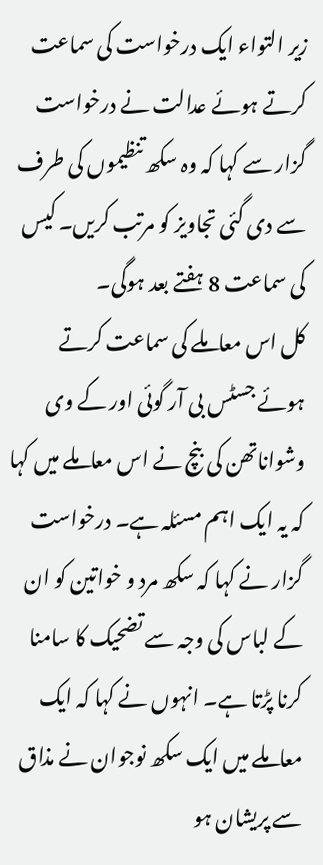زیر التواء ایک درخواست کی سماعت کرتے ہوئے عدالت نے درخواست گزار سے کہا کہ وہ سکھ تنظیموں کی طرف سے دی گئی تجاویز کو مرتب کریں۔ کیس کی سماعت 8 ہفتے بعد ہوگی۔
کل اس معاملے کی سماعت کرتے ہوئے جسٹس بی آر گوئی اور کے وی وشواناتھن کی بنچ نے اس معاملے میں کہا کہ یہ ایک اہم مسئلہ ہے۔ درخواست گزار نے کہا کہ سکھ مرد و خواتین کو ان کے لباس کی وجہ سے تضحیک کا سامنا کرنا پڑتا ہے۔ انہوں نے کہا کہ ایک معاملے میں ایک سکھ نوجوان نے مذاق سے پریشان ہو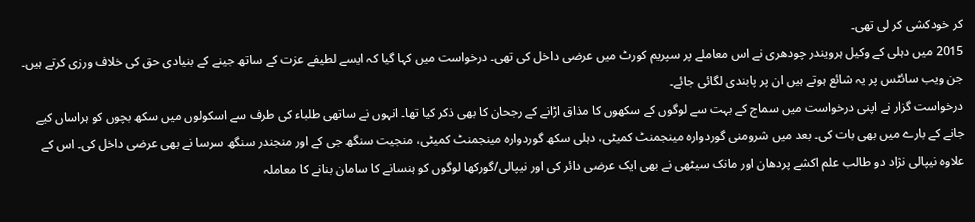کر خودکشی کر لی تھی۔
2015 میں دہلی کے وکیل ہرویندر چودھری نے اس معاملے پر سپریم کورٹ میں عرضی داخل کی تھی۔ درخواست میں کہا گیا کہ ایسے لطیفے عزت کے ساتھ جینے کے بنیادی حق کی خلاف ورزی کرتے ہیں۔ جن ویب سائٹس پر یہ شائع ہوتے ہیں ان پر پابندی لگائی جائے۔
درخواست گزار نے اپنی درخواست میں سماج کے بہت سے لوگوں کے سکھوں کا مذاق اڑانے کے رجحان کا بھی ذکر کیا تھا۔ انہوں نے ساتھی طلباء کی طرف سے اسکولوں میں سکھ بچوں کو ہراساں کیے جانے کے بارے میں بھی بات کی۔ بعد میں شرومنی گوردوارہ مینجمنٹ کمیٹی، دہلی سکھ گوردوارہ مینجمنٹ کمیٹی، منجیت سنگھ جی کے اور منجندر سنگھ سرسا نے بھی عرضی داخل کی۔ اس کے علاوہ نیپالی نژاد دو طالب علم اکشے پردھان اور مانک سیٹھی نے بھی ایک عرضی دائر کی اور نیپالی/گورکھا لوگوں کو ہنسانے کا سامان بنانے کا معاملہ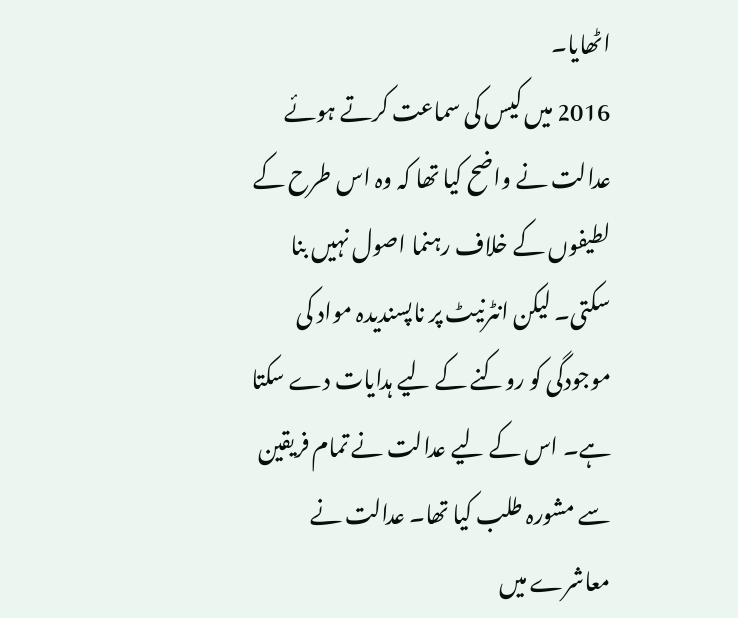اٹھایا۔
2016 میں کیس کی سماعت کرتے ہوئے عدالت نے واضح کیا تھا کہ وہ اس طرح کے لطیفوں کے خلاف رہنما اصول نہیں بنا سکتی۔ لیکن انٹرنیٹ پر ناپسندیدہ مواد کی موجودگی کو روکنے کے لیے ہدایات دے سکتا ہے۔ اس کے لیے عدالت نے تمام فریقین سے مشورہ طلب کیا تھا۔ عدالت نے معاشرے میں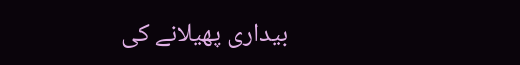بیداری پھیلانے کی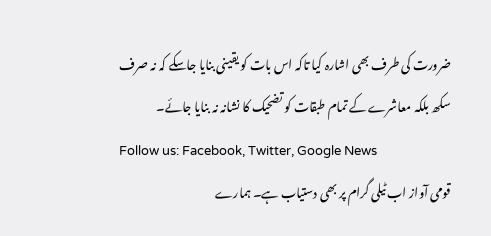ضرورت کی طرف بھی اشارہ کیا تاکہ اس بات کو یقینی بنایا جاسکے کہ نہ صرف سکھ بلکہ معاشرے کے تمام طبقات کو تضحیک کا نشانہ نہ بنایا جائے۔
Follow us: Facebook, Twitter, Google News
قومی آواز اب ٹیلی گرام پر بھی دستیاب ہے۔ ہمارے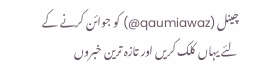چینل (qaumiawaz@) کو جوائن کرنے کے لئے یہاں کلک کریں اور تازہ ترین خبروں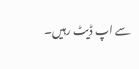سے اپ ڈیٹ رہیں۔